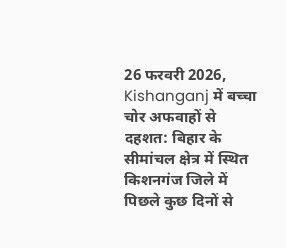26 फरवरी 2026, Kishanganj में बच्चा चोर अफवाहों से दहशत: बिहार के सीमांचल क्षेत्र में स्थित किशनगंज जिले में पिछले कुछ दिनों से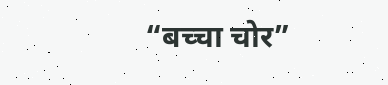“बच्चा चोर”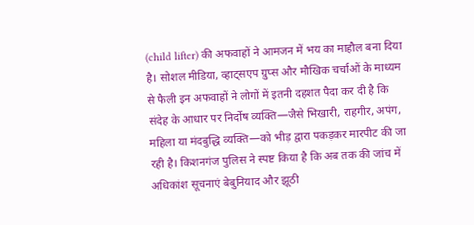(child lifter) की अफवाहों ने आमजन में भय का माहौल बना दिया है। सोशल मीडिया, व्हाट्सएप ग्रुप्स और मौखिक चर्चाओं के माध्यम से फैली इन अफवाहों ने लोगों में इतनी दहशत पैदा कर दी है कि संदेह के आधार पर निर्दोष व्यक्ति—जैसे भिखारी, राहगीर, अपंग, महिला या मंदबुद्धि व्यक्ति—को भीड़ द्वारा पकड़कर मारपीट की जा रही है। किशनगंज पुलिस ने स्पष्ट किया है कि अब तक की जांच में अधिकांश सूचनाएं बेबुनियाद और झूठी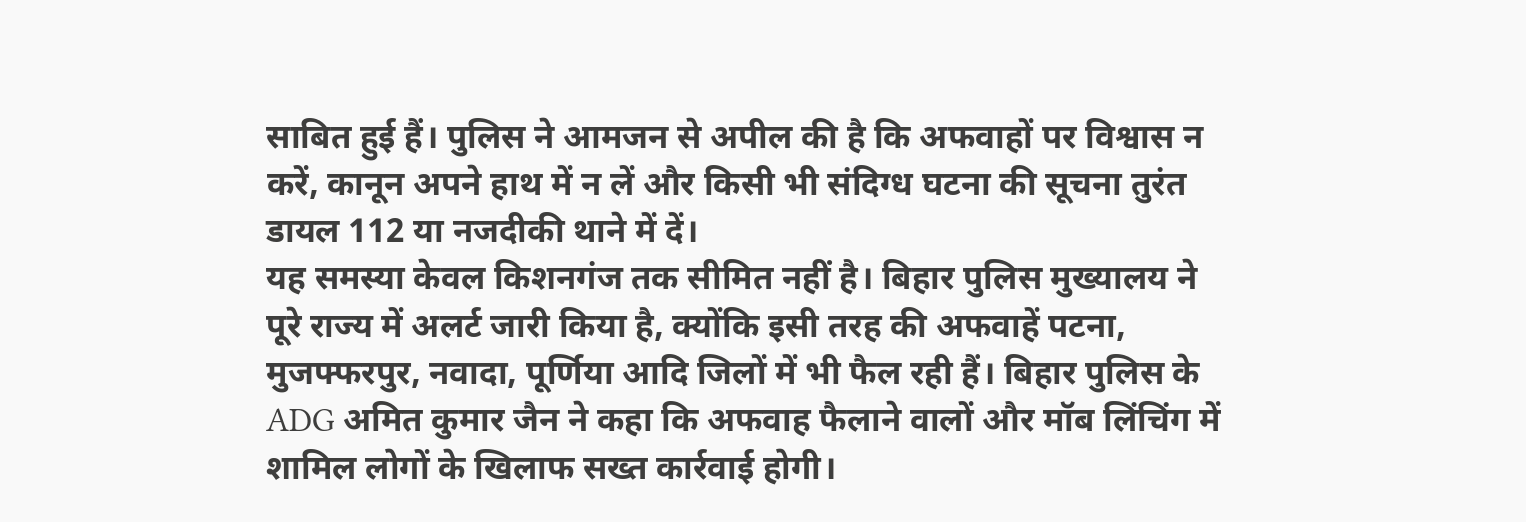साबित हुई हैं। पुलिस ने आमजन से अपील की है कि अफवाहों पर विश्वास न करें, कानून अपने हाथ में न लें और किसी भी संदिग्ध घटना की सूचना तुरंत डायल 112 या नजदीकी थाने में दें।
यह समस्या केवल किशनगंज तक सीमित नहीं है। बिहार पुलिस मुख्यालय ने पूरे राज्य में अलर्ट जारी किया है, क्योंकि इसी तरह की अफवाहें पटना, मुजफ्फरपुर, नवादा, पूर्णिया आदि जिलों में भी फैल रही हैं। बिहार पुलिस के ADG अमित कुमार जैन ने कहा कि अफवाह फैलाने वालों और मॉब लिंचिंग में शामिल लोगों के खिलाफ सख्त कार्रवाई होगी।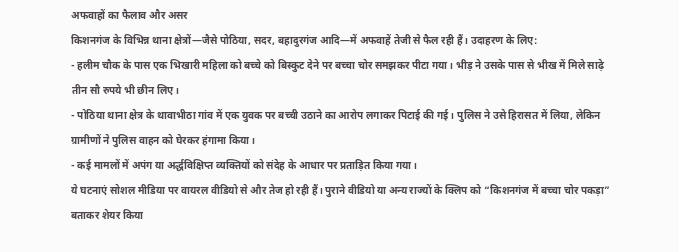अफवाहों का फैलाव और असर
किशनगंज के विभिन्न थाना क्षेत्रों—जैसे पोठिया, सदर, बहादुरगंज आदि—में अफवाहें तेजी से फैल रही हैं। उदाहरण के लिए:
- हलीम चौक के पास एक भिखारी महिला को बच्चे को बिस्कुट देने पर बच्चा चोर समझकर पीटा गया। भीड़ ने उसके पास से भीख में मिले साढ़े तीन सौ रुपये भी छीन लिए।
- पोठिया थाना क्षेत्र के थावाभीठा गांव में एक युवक पर बच्ची उठाने का आरोप लगाकर पिटाई की गई। पुलिस ने उसे हिरासत में लिया, लेकिन ग्रामीणों ने पुलिस वाहन को घेरकर हंगामा किया।
- कई मामलों में अपंग या अर्द्धविक्षिप्त व्यक्तियों को संदेह के आधार पर प्रताड़ित किया गया।
ये घटनाएं सोशल मीडिया पर वायरल वीडियो से और तेज हो रही हैं। पुराने वीडियो या अन्य राज्यों के क्लिप को “किशनगंज में बच्चा चोर पकड़ा” बताकर शेयर किया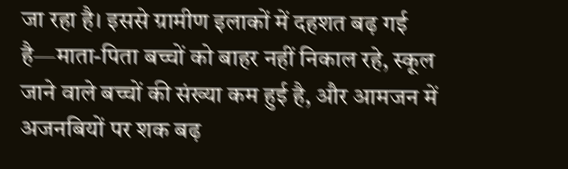जा रहा है। इससे ग्रामीण इलाकों में दहशत बढ़ गई है—माता-पिता बच्चों को बाहर नहीं निकाल रहे, स्कूल जाने वाले बच्चों की संख्या कम हुई है, और आमजन में अजनबियों पर शक बढ़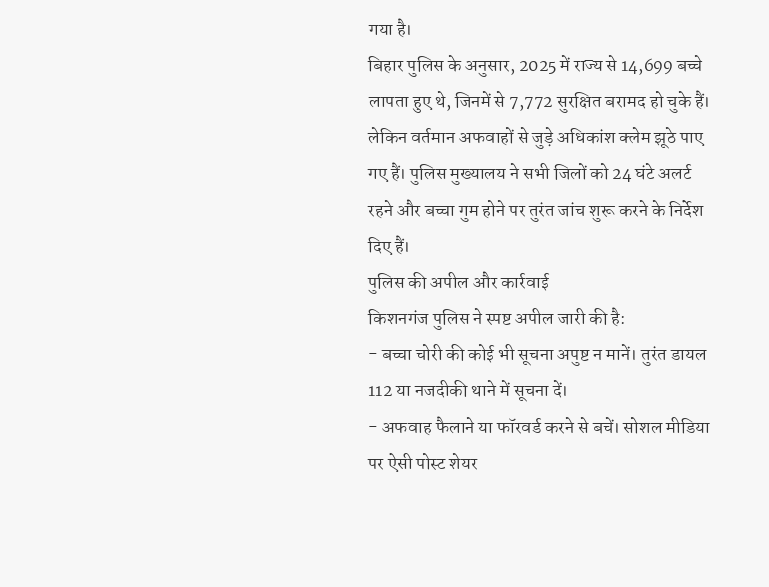गया है।
बिहार पुलिस के अनुसार, 2025 में राज्य से 14,699 बच्चे लापता हुए थे, जिनमें से 7,772 सुरक्षित बरामद हो चुके हैं। लेकिन वर्तमान अफवाहों से जुड़े अधिकांश क्लेम झूठे पाए गए हैं। पुलिस मुख्यालय ने सभी जिलों को 24 घंटे अलर्ट रहने और बच्चा गुम होने पर तुरंत जांच शुरू करने के निर्देश दिए हैं।
पुलिस की अपील और कार्रवाई
किशनगंज पुलिस ने स्पष्ट अपील जारी की है:
- बच्चा चोरी की कोई भी सूचना अपुष्ट न मानें। तुरंत डायल 112 या नजदीकी थाने में सूचना दें।
- अफवाह फैलाने या फॉरवर्ड करने से बचें। सोशल मीडिया पर ऐसी पोस्ट शेयर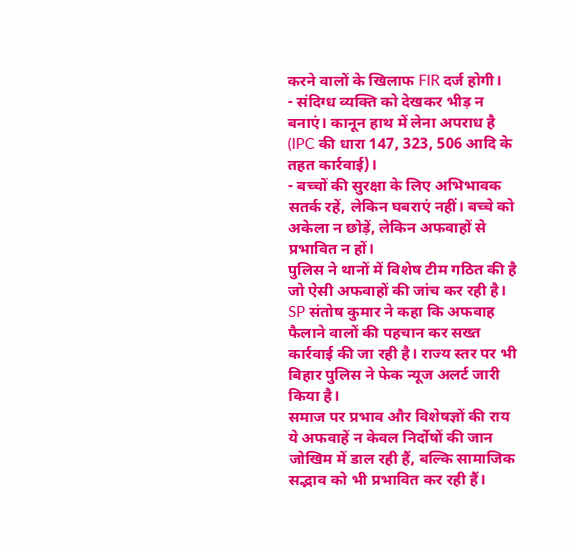करने वालों के खिलाफ FIR दर्ज होगी।
- संदिग्ध व्यक्ति को देखकर भीड़ न बनाएं। कानून हाथ में लेना अपराध है (IPC की धारा 147, 323, 506 आदि के तहत कार्रवाई)।
- बच्चों की सुरक्षा के लिए अभिभावक सतर्क रहें, लेकिन घबराएं नहीं। बच्चे को अकेला न छोड़ें, लेकिन अफवाहों से प्रभावित न हों।
पुलिस ने थानों में विशेष टीम गठित की है जो ऐसी अफवाहों की जांच कर रही है। SP संतोष कुमार ने कहा कि अफवाह फैलाने वालों की पहचान कर सख्त कार्रवाई की जा रही है। राज्य स्तर पर भी बिहार पुलिस ने फेक न्यूज अलर्ट जारी किया है।
समाज पर प्रभाव और विशेषज्ञों की राय
ये अफवाहें न केवल निर्दोषों की जान जोखिम में डाल रही हैं, बल्कि सामाजिक सद्भाव को भी प्रभावित कर रही हैं।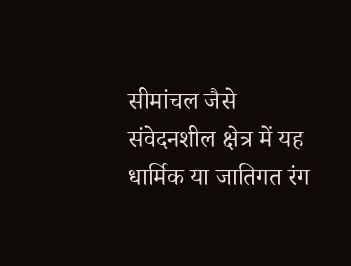सीमांचल जैसे संवेदनशील क्षेत्र में यह धार्मिक या जातिगत रंग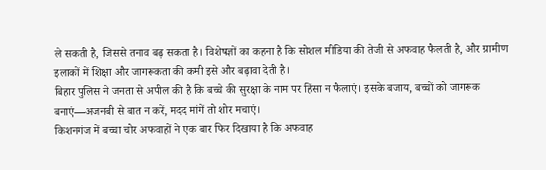ले सकती है, जिससे तनाव बढ़ सकता है। विशेषज्ञों का कहना है कि सोशल मीडिया की तेजी से अफवाह फैलती है, और ग्रामीण इलाकों में शिक्षा और जागरूकता की कमी इसे और बढ़ावा देती है।
बिहार पुलिस ने जनता से अपील की है कि बच्चे की सुरक्षा के नाम पर हिंसा न फैलाएं। इसके बजाय, बच्चों को जागरूक बनाएं—अजनबी से बात न करें, मदद मांगें तो शोर मचाएं।
किशनगंज में बच्चा चोर अफवाहों ने एक बार फिर दिखाया है कि अफवाह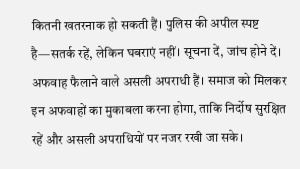कितनी खतरनाक हो सकती हैं। पुलिस की अपील स्पष्ट है—सतर्क रहें, लेकिन घबराएं नहीं। सूचना दें, जांच होने दें। अफवाह फैलाने वाले असली अपराधी हैं। समाज को मिलकर इन अफवाहों का मुकाबला करना होगा, ताकि निर्दोष सुरक्षित रहें और असली अपराधियों पर नजर रखी जा सके।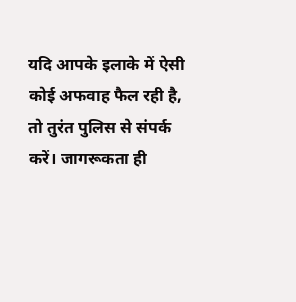यदि आपके इलाके में ऐसी कोई अफवाह फैल रही है, तो तुरंत पुलिस से संपर्क करें। जागरूकता ही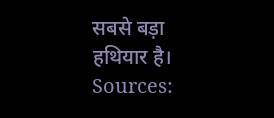सबसे बड़ा हथियार है।
Sources: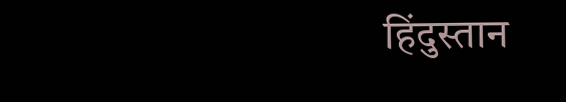हिंदुस्तान